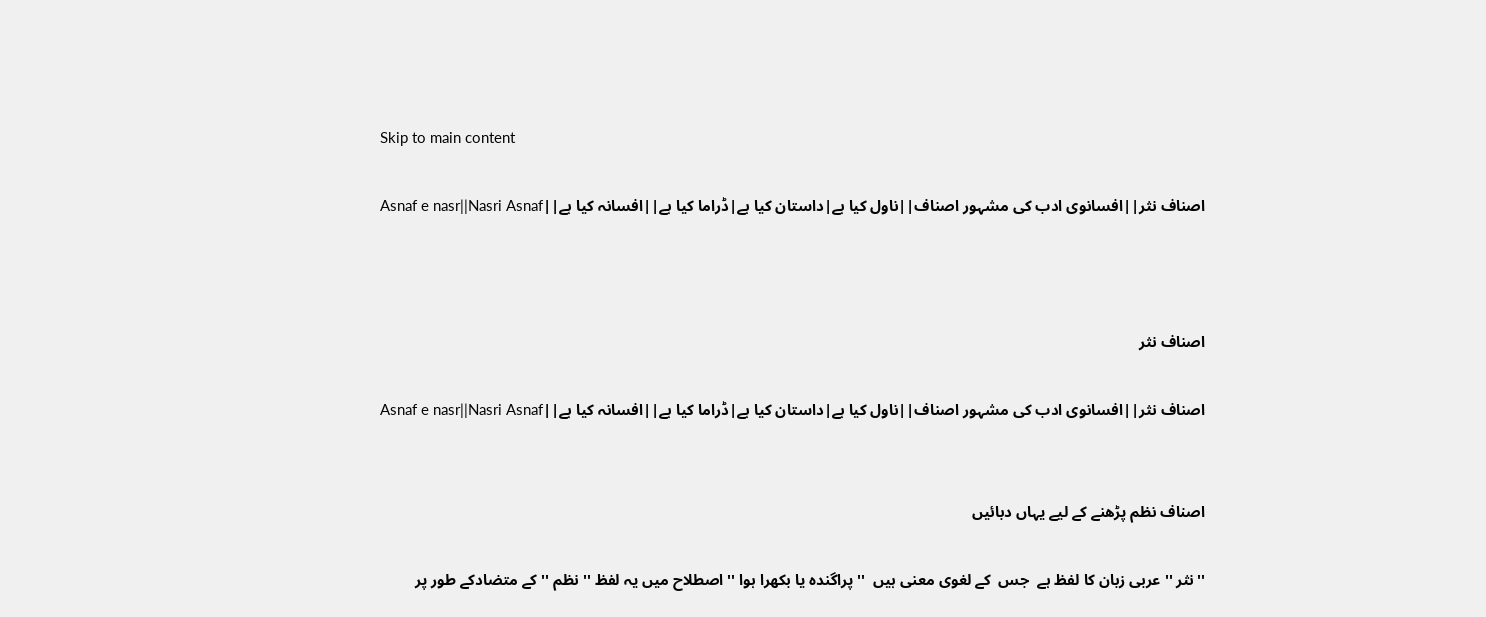Skip to main content

اصناف نثر||افسانوی ادب کی مشہور اصناف||ناول کیا ہے|داستان کیا ہے|ڈراما کیا ہے||افسانہ کیا ہے||Asnaf e nasr||Nasri Asnaf



اصناف نثر

اصناف نثر||افسانوی ادب کی مشہور اصناف||ناول کیا ہے|داستان کیا ہے|ڈراما کیا ہے||افسانہ کیا ہے||Asnaf e nasr||Nasri Asnaf


اصناف نظم پڑھنے کے لیے یہاں دبائیں

''نثر '' عربی زبان کا لفظ ہے  جس  کے لغوی معنی ہیں  '' پراگندہ یا بکھرا ہوا '' اصطلاح میں یہ لفظ '' نظم '' کے متضادکے طور پر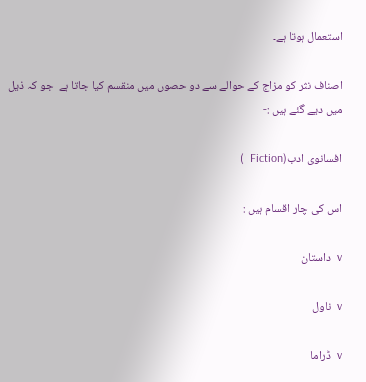استعمال ہوتا ہے۔

اصناف نثر کو مزاج کے حوالے سے دو حصوں میں منقسم کیا جاتا ہے  جو کہ ذیل میں دیے گئے ہیں :-

افسانوی ادب(Fiction  )

اس کی چار اقسام ہیں :

v  داستان

v  ناول

v  ڈراما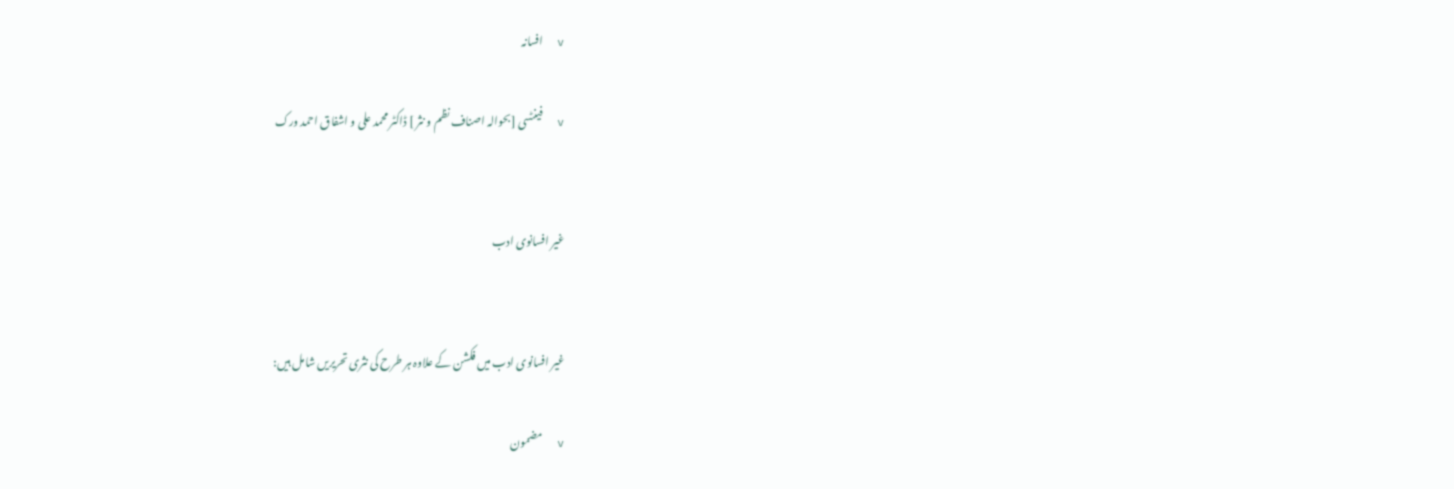v  افسانہ

v  فینٹسی [بحوالہ اصناف نظم و نثر ] ڈاکٹر محمد علی و اشفاق احمد ورک


غیر افسانوی ادب


غیر افسانوی ادب میں فکشن کے علاوہ ہر طرح کی نثری تحریریں شامل ہیں:

v  مضمون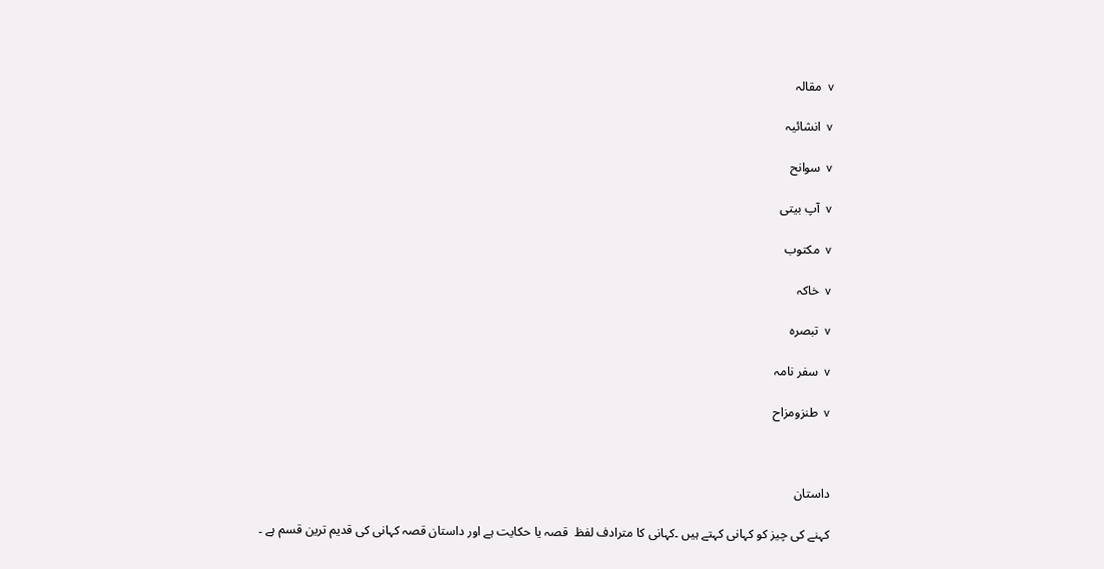v  مقالہ

v  انشائیہ

v  سوانح

v  آپ بیتی

v  مکتوب

v  خاکہ

v  تبصرہ

v  سفر نامہ

v  طنزومزاح



داستان

کہنے کی چیز کو کہانی کہتے ہیں ۔کہانی کا مترادف لفظ  قصہ یا حکایت ہے اور داستان قصہ کہانی کی قدیم ترین قسم ہے ۔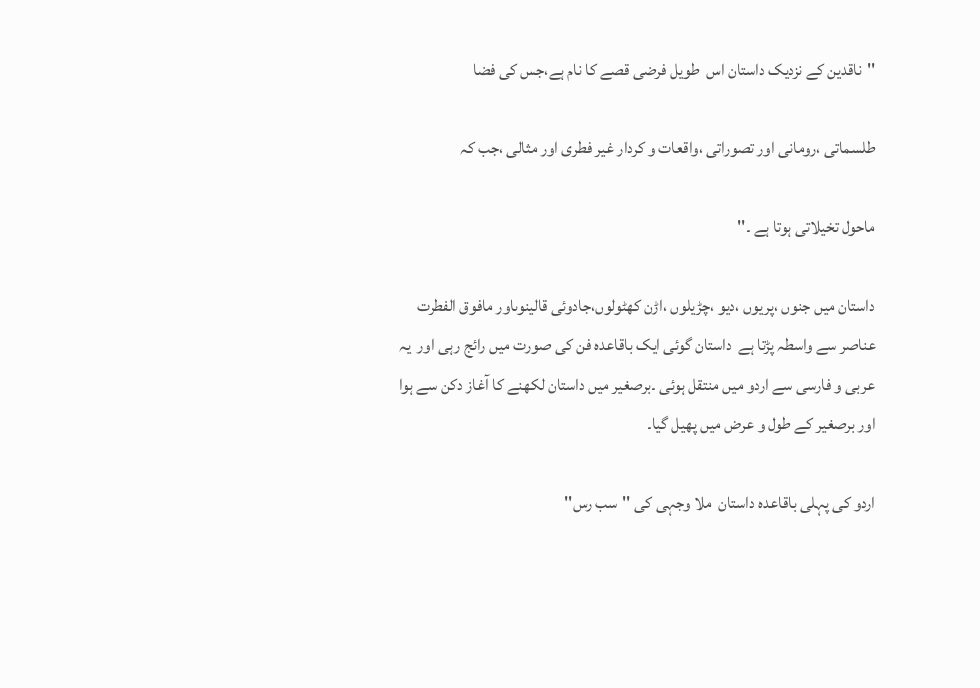''ناقدین کے نزدیک داستان اس  طویل فرضی قصے کا نام ہے،جس کی فضا

طلسماتی ،رومانی اور تصوراتی ،واقعات و کردار غیر فطری اور مثالی ،جب کہ

ماحول تخیلاتی ہوتا ہے ۔''

داستان میں جنوں ،پریوں ،دیو ،چڑیلوں ،اڑن کھٹولوں،جادوئی قالینوںاور مافوق الفطرت عناصر سے واسطہ پڑتا ہے  داستان گوئی ایک باقاعدہ فن کی صورت میں رائج رہی اور  یہ عربی و فارسی سے اردو میں منتقل ہوئی ۔برصغیر میں داستان لکھنے کا آغاز دکن سے ہوا اور برصغیر کے طول و عرض میں پھیل گیا۔

اردو کی پہلی باقاعدہ داستان  ملا وجہی کی ''سب رس''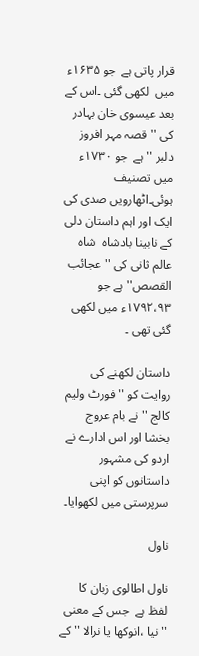قرار پاتی ہے  جو ۱۶۳۵ء میں  لکھی گئی ۔اس کے بعد عیسوی خان بہادر کی ''قصہ مہر افروز دلبر '' ہے  جو ۱۷۳۰ء میں تصنیف ہوئی۔اٹھارویں صدی کی ایک اور اہم داستان دلی کے نابینا بادشاہ  شاہ عالم ثانی کی ''عجائب القصص'' ہے جو ۱۷۹۲،۹۳ء میں لکھی گئی تھی ۔

داستان لکھنے کی روایت کو ''فورٹ ولیم کالج '' نے بام عروج بخشا اور اس ادارے نے اردو کی مشہور داستانوں کو اپنی سرپرستی میں لکھوایا۔

ناول

ناول اطالوی زبان کا لفظ ہے  جس کے معنی '' نیا ،انوکھا یا نرالا '' کے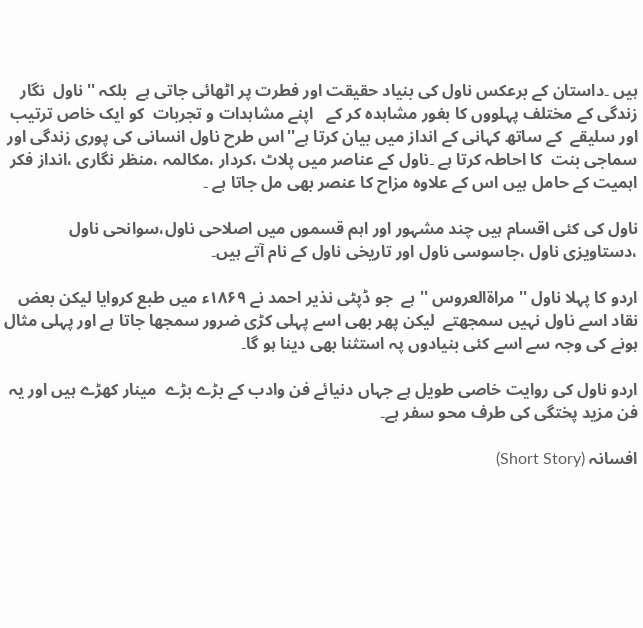ہیں ۔داستان کے برعکس ناول کی بنیاد حقیقت اور فطرت پر اٹھائی جاتی ہے  بلکہ '' ناول  نگار زندگی کے مختلف پہلووں کا بغور مشاہدہ کر کے   اپنے مشاہدات و تجربات  کو ایک خاص ترتیب اور سلیقے  کے ساتھ کہانی کے انداز میں بیان کرتا ہے''اس طرح ناول انسانی کی پوری زندگی اور سماجی بنت  کا احاطہ کرتا ہے ۔ناول کے عناصر میں پلاٹ ،کردار ،مکالمہ ،منظر نگاری ،انداز فکر  اہمیت کے حامل ہیں اس کے علاوہ مزاح کا عنصر بھی مل جاتا ہے ۔

ناول کی کئی اقسام ہیں چند مشہور اور اہم قسموں میں اصلاحی ناول،سوانحی ناول ،دستاویزی ناول ،جاسوسی ناول اور تاریخی ناول کے نام آتے ہیں۔

اردو کا پہلا ناول '' مراۃالعروس '' ہے  جو ڈپٹی نذیر احمد نے ۱۸۶۹ء میں طبع کروایا لیکن بعض نقاد اسے ناول نہیں سمجھتے  لیکن پھر بھی اسے پہلی کڑی ضرور سمجھا جاتا ہے اور پہلی مثال ہونے کی وجہ سے اسے کئی بنیادوں پہ استثنا بھی دینا ہو گا۔

اردو ناول کی روایت خاصی طویل ہے جہاں دنیائے فن وادب کے بڑے بڑے  مینار کھڑے ہیں اور یہ فن مزید پختگی کی طرف محو سفر ہے۔

افسانہ (Short Story)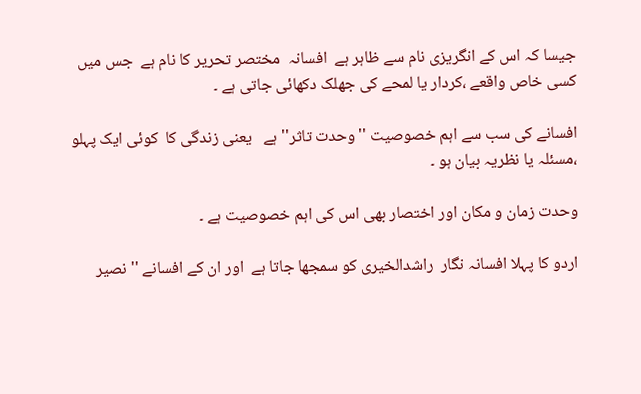جیسا کہ اس کے انگریزی نام سے ظاہر ہے  افسانہ  مختصر تحریر کا نام ہے  جس میں کسی خاص واقعے ،کردار یا لمحے کی جھلک دکھائی جاتی ہے ۔

افسانے کی سب سے اہم خصوصیت ''وحدت تاثر'' ہے   یعنی زندگی کا  کوئی ایک پہلو ،مسئلہ یا نظریہ بیان ہو ۔

وحدت زمان و مکان اور اختصار بھی اس کی اہم خصوصیت ہے ۔

اردو کا پہلا افسانہ نگار  راشدالخیری کو سمجھا جاتا ہے  اور ان کے افسانے '' نصیر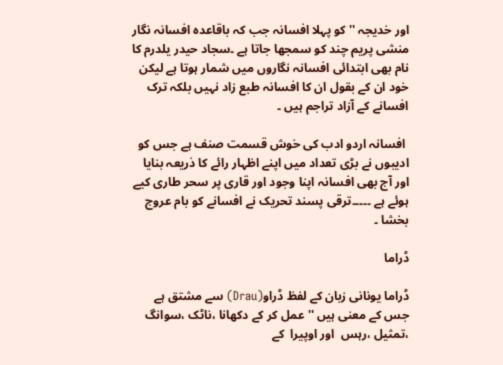اور خدیجہ '' کو پہلا افسانہ جب کہ باقاعدہ افسانہ نگار منشی پریم چند کو سمجھا جاتا ہے ۔سجاد حیدر یلدرم کا نام بھی ابتدائی افسانہ نگاروں میں شمار ہوتا ہے لیکن خود ان کے بقول ان کا افسانہ طبع زاد نہیں بلکہ ترک  افسانے کے آزاد تراجم ہیں ۔

 افسانہ اردو ادب کی خوش قسمت صنف ہے جس کو ادیبوں نے بڑی تعداد میں اپنے اظہار رائے کا ذریعہ بنایا  اور آج بھی افسانہ اپنا وجود اور قاری پر سحر طاری کیے ہوئے ہے ۔۔۔۔۔ترقی پسند تحریک نے افسانے کو بام عروج بخشا ۔

ڈراما

ڈراما یونانی زبان کے لفظ ڈراو(Drau) سے مشتق ہے  جس کے معنی ہیں ''عمل کر کے دکھانا ،ناٹک ،سوانگ ،تمثیل ،رہس  اور اوپیرا  کے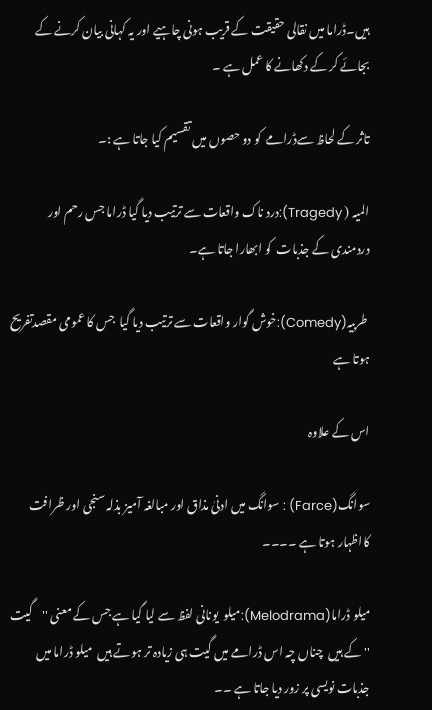ہیں۔ڈراما میں نقالی حقیقت کے قریب ہونی چاہیے اور یہ کہانی بیان کرنے کے بجائے کر کے دکھانے کا عمل ہے ۔

تاثر کے لحاظ سےڈرامے  کو دو حصوں میں تقسیم کیا جاتا ہے :۔

المیہ ( Tragedy):درد ناک واقعات سے ترتیب دیا گیا ڈراما جس رحم اور دردمندی کے جذبات  کو ابھارا جاتا ہے۔

 طربیہ(Comedy):خوش گوار واقعات سے ترتیب دیا گیا  جس کا عمومی مقصدتفریح ہوتا ہے

اس کے علاوہ

سوانگ(Farce) : سوانگ میں ادنیٰ مذاق اور مبالغہ آمیز بذلہ سنجی اور ظرافت کااظہار ہوتا ہے ۔۔۔۔

میلو ڈراما(Melodrama):میلو  یونانی لفظ سے لیا گیا ہے جس کے معنی ''گیت '' کے ہیں  چناں چہ اس ڈرامے میں گیت ہی زیادہ تر ہوتے ہیں  میلو ڈراما میں جذبات نویسی پر زور دیا جاتا ہے ۔۔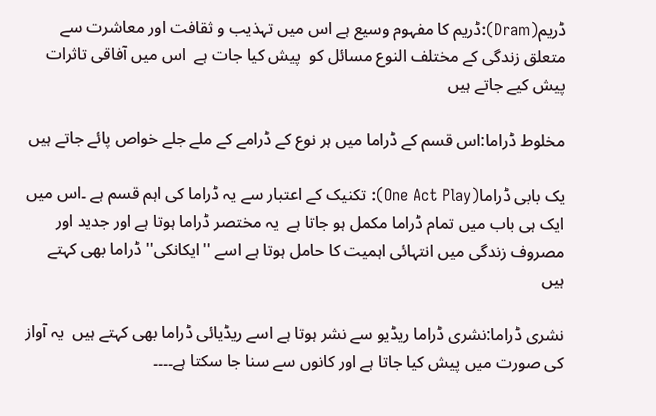ڈریم(Dram):ڈریم کا مفہوم وسیع ہے اس میں تہذیب و ثقافت اور معاشرت سے متعلق زندگی کے مختلف النوع مسائل کو  پیش کیا جات ہے  اس میں آفاقی تاثرات پیش کیے جاتے ہیں

مخلوط ڈراما:اس قسم کے ڈراما میں ہر نوع کے ڈرامے کے ملے جلے خواص پائے جاتے ہیں

یک بابی ڈراما(One Act Play): تکنیک کے اعتبار سے یہ ڈراما کی اہم قسم ہے ۔اس میں ایک ہی باب میں تمام ڈراما مکمل ہو جاتا ہے  یہ مختصر ڈراما ہوتا ہے اور جدید اور مصروف زندگی میں انتہائی اہمیت کا حامل ہوتا ہے اسے ''ایکانکی'' ڈراما بھی کہتے ہیں

نشری ڈراما:نشری ڈراما ریڈیو سے نشر ہوتا ہے اسے ریڈیائی ڈراما بھی کہتے ہیں  یہ آواز کی صورت میں پیش کیا جاتا ہے اور کانوں سے سنا جا سکتا ہے۔۔۔۔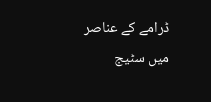ڈرامے کے عناصر میں سٹیج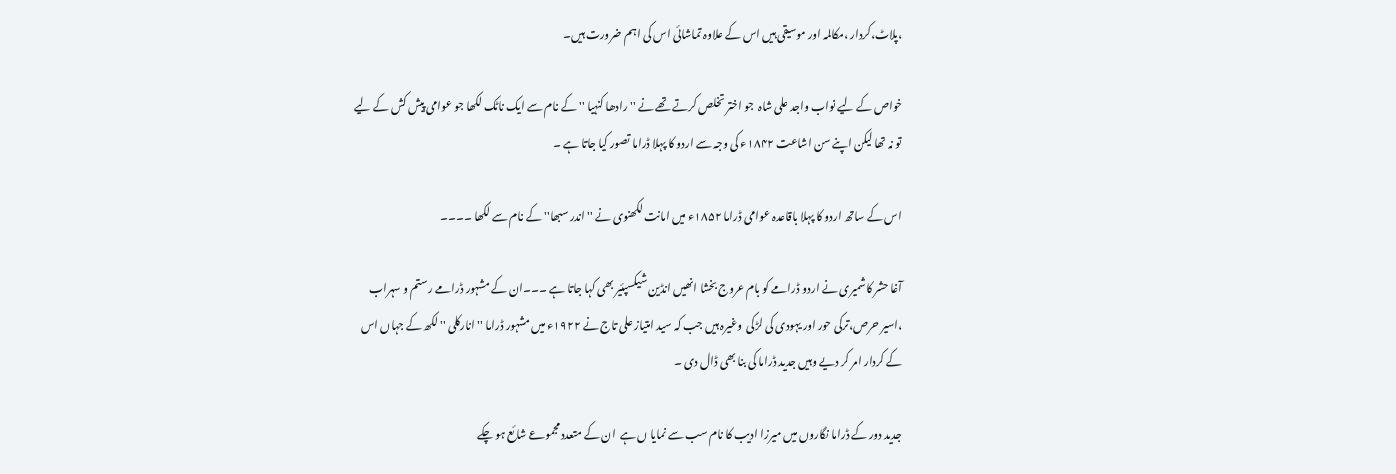،پلاٹ،کردار ،مکالمہ اور موسیقی ہیں اس کے علاوہ تماشائی اس کی اہم ضرورت ہیں۔

خواص کے لیے نواب واجد علی شاہ  جو اختر تخلص کرتے تھے نے ''رادھا کنہیا '' کے نام سے ایک ناٹک لکھا جو عوامی پیش کش کے لیے تو نہ تھا لیکن اپنے سن اشاعت ۱۸۴۲ء کی وجہ سے اردو کا پہلا ڈراما تصور کیا جاتا ہے ۔

اس کے ساتھ اردو کا پہلا باقاعدہ عوامی ڈراما ۱۸۵۲ء میں امانت لکھنوی نے ''اندر سبھا'' کے نام سے لکھا ۔۔۔۔

آغا حشر کاشمیری نے اردو ڈرامے کو بام عروج بخشا انھیں انڈین شیکسپئیر بھی کہا جاتا ہے ۔۔۔ان کے مشہور ڈرامے رستم و سہراب ،اسیر حرص،ترکی حور اور یہودی کی لڑکی  وغیرہ ہیں جب کہ سید امتیاز علی تاج نے ۱۹۲۲ء میں مشہور ڈراما '' انارکلی '' لکھ کے جہاں اس کے کردار امر کر دیے وہیں جدید ڈراما کی بنا بھی ڈال دی ۔

جدید دور کے ڈراما نگاروں میں میرزا ادیب کا نام سب سے نمایا ں ہے  ان کے متعدد مجموعے شائع ہو چکے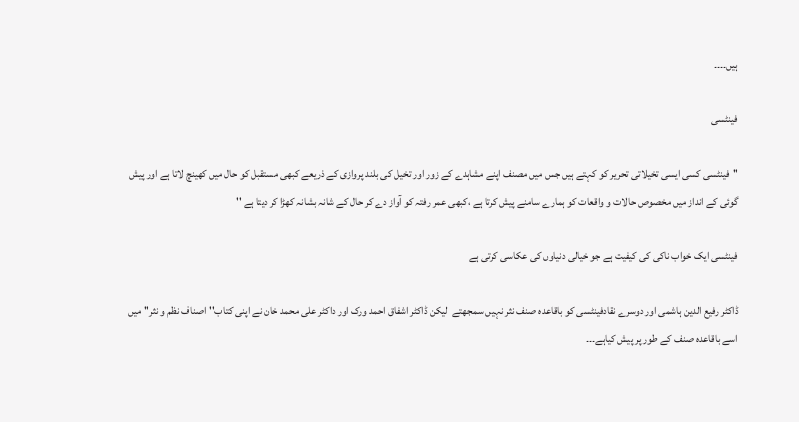ہیں۔۔۔۔

فینٹسی

''فینٹسی کسی ایسی تخیلاتی تحریر کو کہتے ہیں جس میں مصنف اپنے مشاہدے کے زور اور تخیل کی بلند پروازی کے ذریعے کبھی مستقبل کو حال میں کھینچ لاتا ہے اور پیش گوئی کے انداز میں مخصوص حالات و واقعات کو ہمارے سامنے پیش کرتا ہے ،کبھی عمر رفتہ کو آواز دے کر حال کے شانہ بشانہ کھڑا کر دیتا ہے ''

فینٹسی ایک خواب ناکی کی کیفیت ہے جو خیالی دنیاوں کی عکاسی کرتی ہے

ڈاکٹر رفیع الدین ہاشمی اور دوسرے نقادفینٹسی کو باقاعدہ صنف نثر نہیں سمجھتے  لیکن ڈاکٹر اشفاق احمد ورک اور داکٹر علی محمد خان نے اپنی کتاب''اصناف نظم و نثر'' میں اسے باقاعدہ صنف کے طور پر پیش کیاہے۔۔۔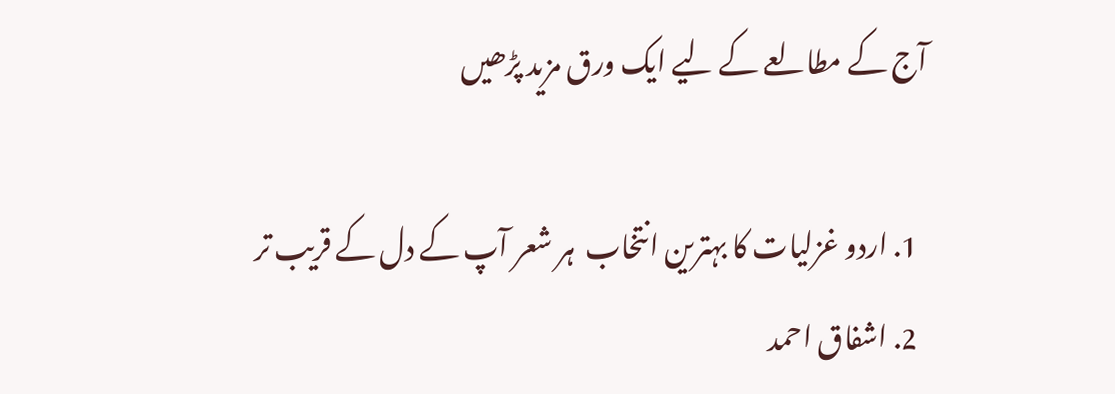آج کے مطالعے کے لیے ایک ورق مزید پڑھیں

  1. اردو غزلیات کا بہترین انتخاب  ہر شعر آپ کے دل کے قریب تر
  2. اشفاق احمد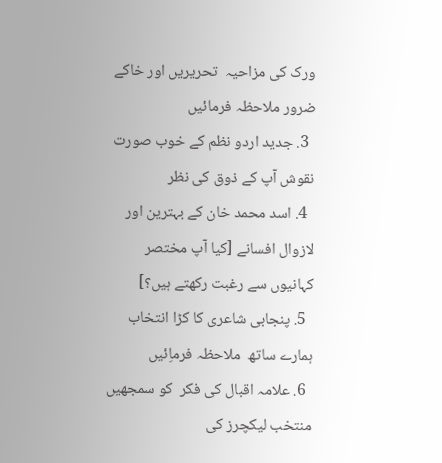ورک کی مزاحیہ  تحریریں اور خاکے ضرور ملاحظہ فرمائیں
  3. جدید اردو نظم کے خوب صورت نقوش آپ کے ذوق کی نظر
  4. اسد محمد خان کے بہترین اور لازوال افسانے [کیا آپ مختصر کہانیوں سے رغبت رکھتے ہیں؟]
  5. پنجابی شاعری کا کڑا انتخاب ہمارے ساتھ  ملاحظہ فرماِئیں
  6. علامہ اقبال کی فکر  کو سمجھیں منتخب لیکچرز کی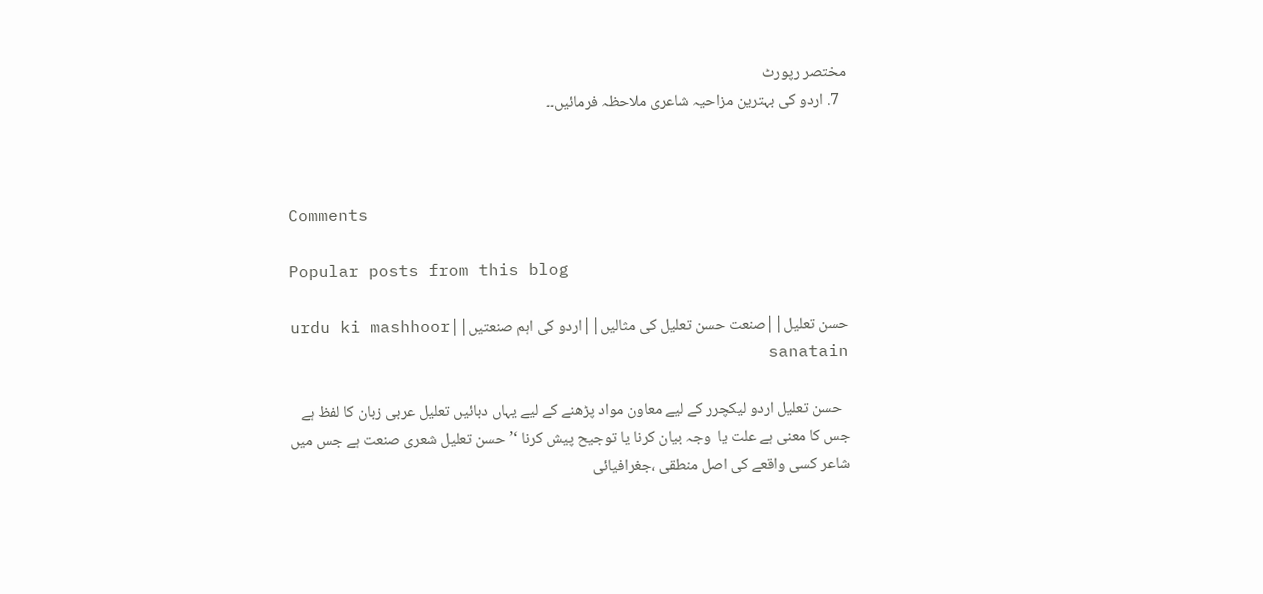مختصر رپورٹ
  7. اردو کی بہترین مزاحیہ شاعری ملاحظہ فرمائیں۔۔



Comments

Popular posts from this blog

حسن تعلیل||صنعت حسن تعلیل کی مثالیں||اردو کی اہم صنعتیں||urdu ki mashhoor sanatain

  حسن تعلیل اردو لیکچرر کے لیے معاون مواد پڑھنے کے لیے یہاں دبائیں تعلیل عربی زبان کا لفظ ہے جس کا معنی ہے علت یا  وجہ بیان کرنا یا توجیح پیش کرنا ‘’حسن تعلیل شعری صنعت ہے جس میں شاعر کسی واقعے کی اصل منطقی ،جغرافیائی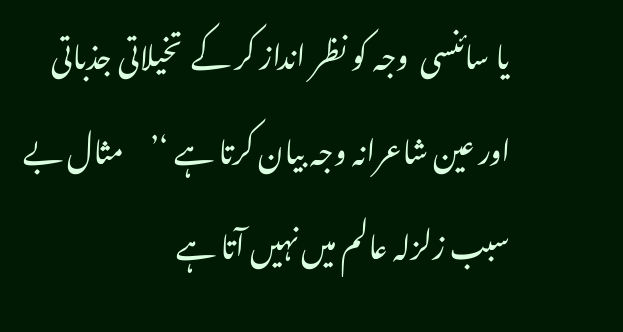یا سائنسی  وجہ کو نظر انداز کر کے  تخیلاتی جذباتی اور عین شاعرانہ وجہ بیان کرتا ہے ‘’     مثال بے سبب زلزلہ عالم میں نہیں آتا ہے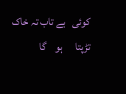کوئی   بے تاب تہ خاک   تڑپتا      ہو    گا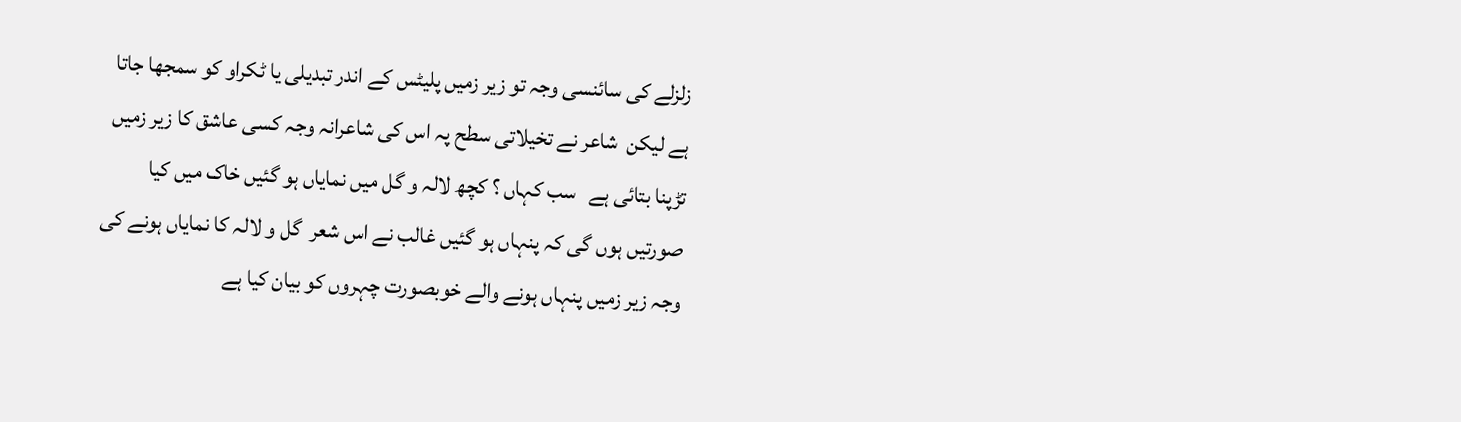زلزلے کی سائنسی وجہ تو زیر زمیں پلیٹس کے اندر تبدیلی یا ٹکراو کو سمجھا جاتا ہے لیکن  شاعر نے تخیلاتی سطح پہ اس کی شاعرانہ وجہ کسی عاشق کا زیر زمیں تڑپنا بتائی ہے   سب کہاں ؟ کچھ لالہ و گل میں نمایاں ہو گئیں خاک میں کیا صورتیں ہوں گی کہ پنہاں ہو گئیں غالب نے اس شعر  گل و لالہ کا نمایاں ہونے کی وجہ زیر زمیں پنہاں ہونے والے خوبصورت چہروں کو بیان کیا ہے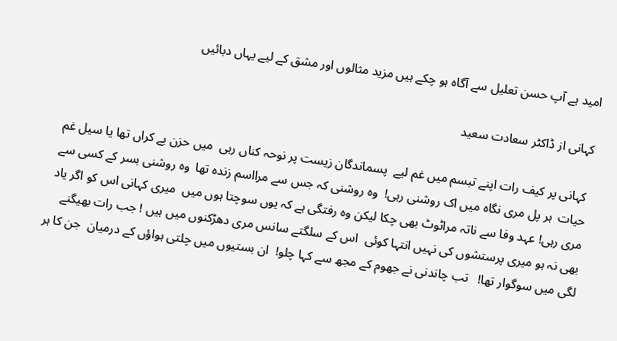امید ہے آپ حسن تعلیل سے آگاہ ہو چکے ہیں مزید مثالوں اور مشق کے لیے یہاں دبائیں

کہانی از ڈاکٹر سعادت سعید

 کہانی پر کیف رات اپنے تبسم میں غم لیے  پسماندگان زیست پر نوحہ کناں رہی  میں حزن بے کراں تھا یا سیل غم حیات  ہر پل مری نگاہ میں اک روشنی رہی!  وہ روشنی کہ جس سے مرااسم زندہ تھا  وہ روشنی بسر کے کسی سے مری رہی! عہد وفا سے ناتہ مراٹوٹ بھی چکا لیکن وہ رفتگی ہے کہ یوں سوچتا ہوں میں  میری کہانی اس کو اگر یاد بھی نہ ہو میری پرستشوں کی نہیں انتہا کوئی  اس کے سلگتے سانس مری دھڑکنوں میں ہیں ! جب رات بھیگنے لگی میں سوگوار تھا!   تب چاندنی نے جھوم کے مجھ سے کہا چلو!  ان بستیوں میں چلتی ہواؤں کے درمیان  جن کا ہر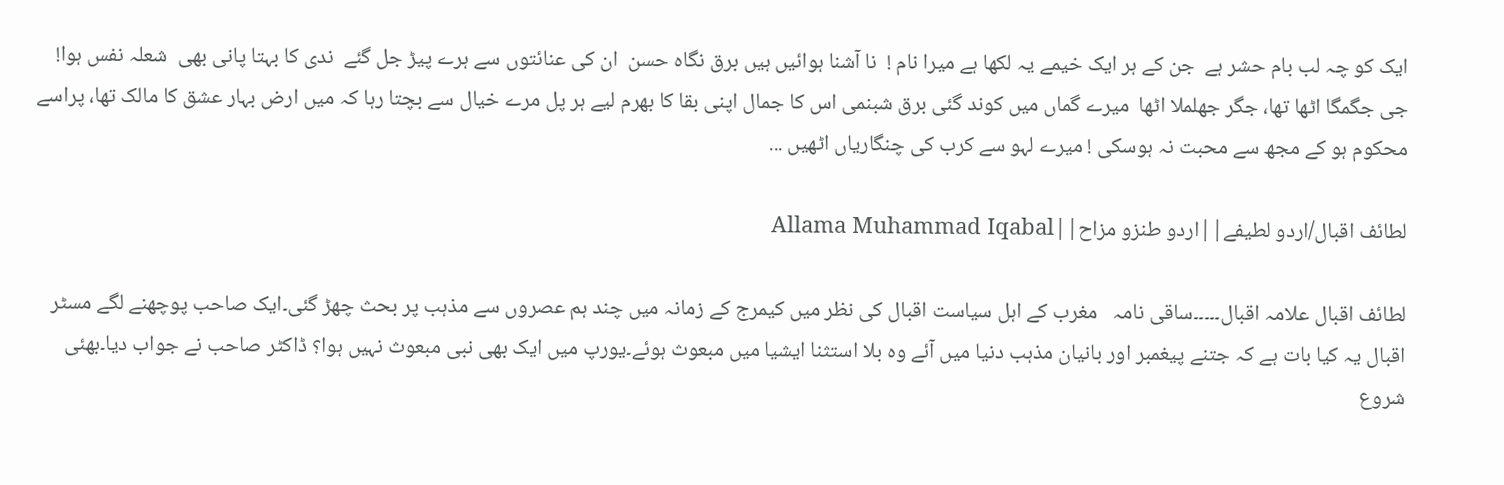ایک کو چہ لب بام حشر ہے  جن کے ہر ایک خیمے یہ لکھا ہے میرا نام !  نا آشنا ہوائیں ہیں برق نگاہ حسن  ان کی عنائتوں سے ہرے پیڑ جل گئے  ندی کا بہتا پانی بھی  شعلہ نفس ہوا! جی جگمگا اٹھا تھا، جگر جھلملا اٹھا  میرے گماں میں کوند گئی برق شبنمی اس کا جمال اپنی بقا کا بھرم لیے ہر پل مرے خیال سے بچتا رہا کہ میں ارض بہار عشق کا مالک تھا، پراسے محکوم ہو کے مجھ سے محبت نہ ہوسکی ! میرے لہو سے کرب کی چنگاریاں اٹھیں ...

لطائف اقبال/اردو لطیفے||اردو طنزو مزاح||Allama Muhammad Iqabal

لطائف اقبال علامہ اقبال۔۔۔۔۔ساقی نامہ   مغرب کے اہل سیاست اقبال کی نظر میں کیمرج کے زمانہ میں چند ہم عصروں سے مذہب پر بحث چھڑ گئی۔ایک صاحب پوچھنے لگے مسٹر اقبال یہ کیا بات ہے کہ جتنے پیغمبر اور بانیان مذہب دنیا میں آئے وہ بلا استثنا ایشیا میں مبعوث ہوئے۔یورپ میں ایک بھی نبی مبعوث نہیں ہوا؟ ڈاکٹر صاحب نے جواب دیا۔بھئی شروع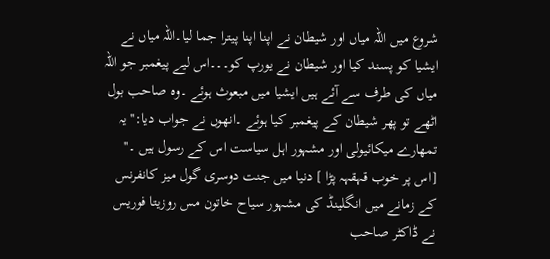شروع میں اللہ میاں اور شیطان نے اپنا اپنا پیترا جما لیا۔اللہ میاں نے ایشیا کو پسند کیا اور شیطان نے یورپ کو۔۔۔اس لیے پیغمبر جو اللہ میاں کی طرف سے آئے ہیں ایشیا میں مبعوث ہوئے ۔وہ صاحب بول اٹھے تو پھر شیطان کے پیغمبر کیا ہوئے ۔انھوں نے جواب دیا:''یہ تمھارے میکائیولی اور مشہور اہل سیاست اس کے رسول ہیں ۔'' [اس پر خوب قہقہہ پڑا ] دنیا میں جنت دوسری گول میز کانفرنس کے زمانے میں انگلینڈ کی مشہور سیاح خاتون مس روزیتا فوریس نے ڈاکٹر صاحب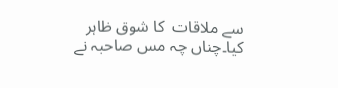سے ملاقات  کا شوق ظاہر کیا۔چناں چہ مس صاحبہ نے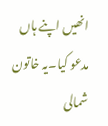انھیں اپنے ہاں مدعو کیا۔یہ خاتون شمالی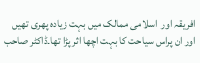افریقہ اور  اسلامی ممالک میں بہت زیادہ پھری تھیں اور ان پراس سیاحت کا بہت اچھا اثر پڑا تھا۔ڈاکٹر صاحب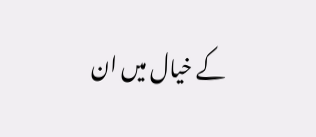کے خیال میں ان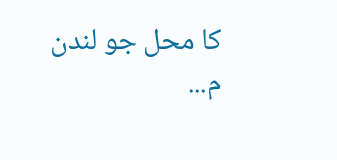کا محل جو لندن م...